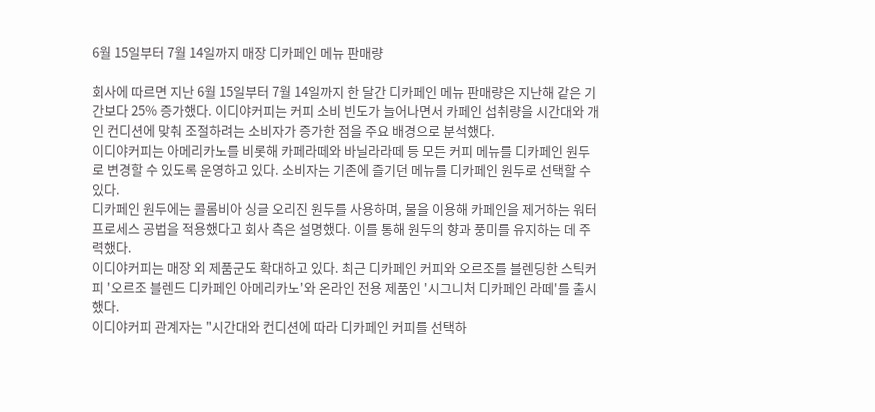6월 15일부터 7월 14일까지 매장 디카페인 메뉴 판매량

회사에 따르면 지난 6월 15일부터 7월 14일까지 한 달간 디카페인 메뉴 판매량은 지난해 같은 기간보다 25% 증가했다. 이디야커피는 커피 소비 빈도가 늘어나면서 카페인 섭취량을 시간대와 개인 컨디션에 맞춰 조절하려는 소비자가 증가한 점을 주요 배경으로 분석했다.
이디야커피는 아메리카노를 비롯해 카페라떼와 바닐라라떼 등 모든 커피 메뉴를 디카페인 원두로 변경할 수 있도록 운영하고 있다. 소비자는 기존에 즐기던 메뉴를 디카페인 원두로 선택할 수 있다.
디카페인 원두에는 콜롬비아 싱글 오리진 원두를 사용하며, 물을 이용해 카페인을 제거하는 워터 프로세스 공법을 적용했다고 회사 측은 설명했다. 이를 통해 원두의 향과 풍미를 유지하는 데 주력했다.
이디야커피는 매장 외 제품군도 확대하고 있다. 최근 디카페인 커피와 오르조를 블렌딩한 스틱커피 '오르조 블렌드 디카페인 아메리카노'와 온라인 전용 제품인 '시그니처 디카페인 라떼'를 출시했다.
이디야커피 관계자는 "시간대와 컨디션에 따라 디카페인 커피를 선택하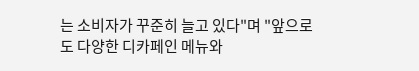는 소비자가 꾸준히 늘고 있다"며 "앞으로도 다양한 디카페인 메뉴와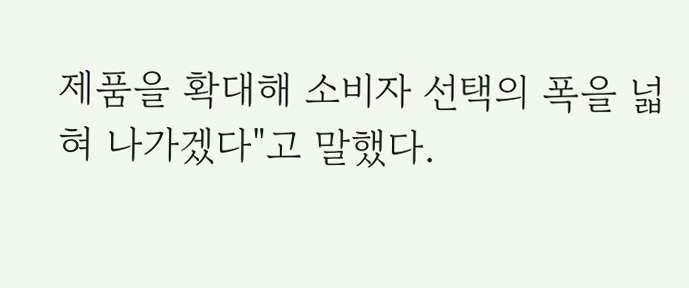제품을 확대해 소비자 선택의 폭을 넓혀 나가겠다"고 말했다.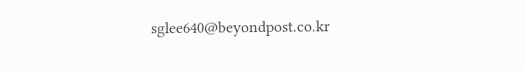sglee640@beyondpost.co.kr